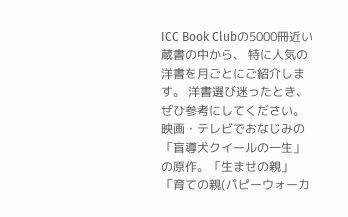ICC Book Clubの5000冊近い蔵書の中から、 特に人気の洋書を月ごとにご紹介します。 洋書選び迷ったとき、ぜひ参考にしてください。
映画・テレビでおなじみの「盲導犬クイールの一生」の原作。「生ませの親」「育ての親(パピーウォーカ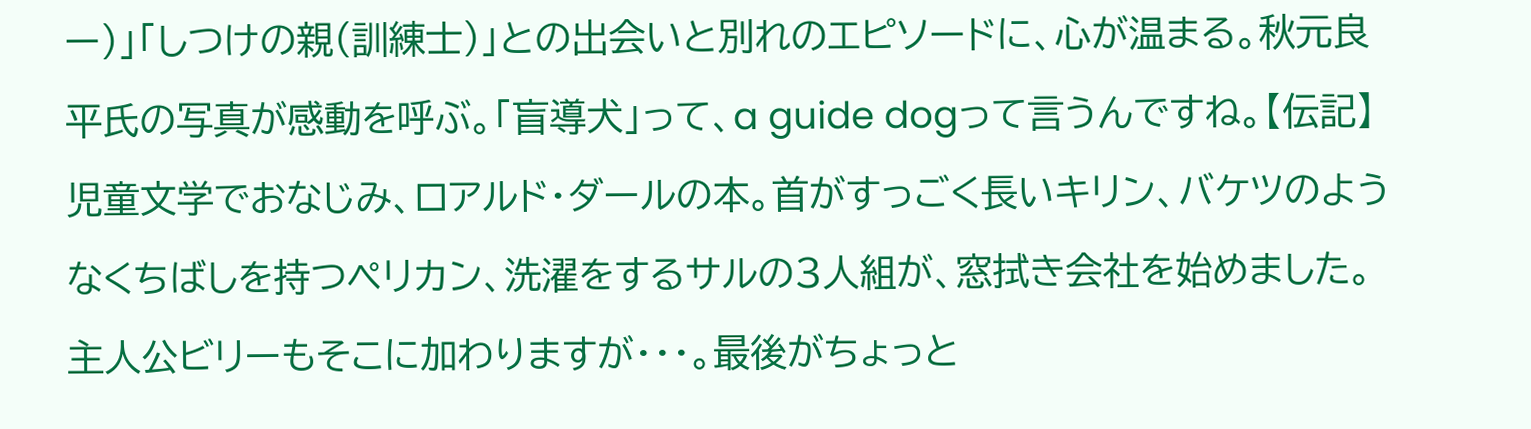ー)」「しつけの親(訓練士)」との出会いと別れのエピソードに、心が温まる。秋元良平氏の写真が感動を呼ぶ。「盲導犬」って、a guide dogって言うんですね。【伝記】
児童文学でおなじみ、ロアルド・ダールの本。首がすっごく長いキリン、バケツのようなくちばしを持つペリカン、洗濯をするサルの3人組が、窓拭き会社を始めました。主人公ビリーもそこに加わりますが・・・。最後がちょっと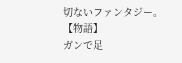切ないファンタジー。【物語】
ガンで足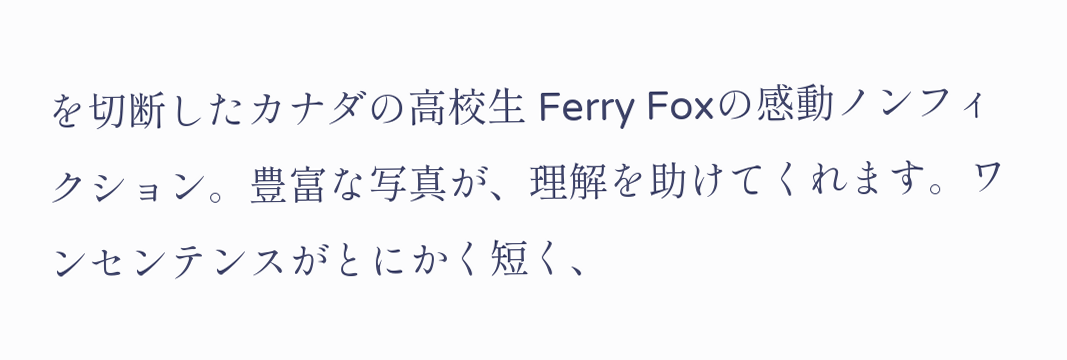を切断したカナダの高校生 Ferry Foxの感動ノンフィクション。豊富な写真が、理解を助けてくれます。ワンセンテンスがとにかく短く、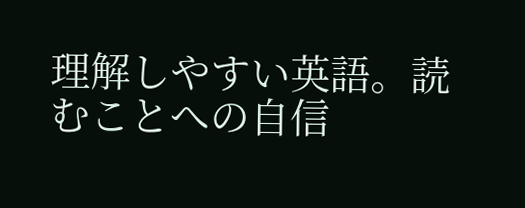理解しやすい英語。読むことへの自信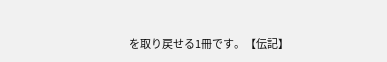を取り戻せる1冊です。【伝記】